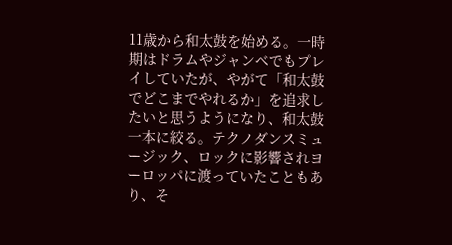11歳から和太鼓を始める。一時期はドラムやジャンベでもプレイしていたが、やがて「和太鼓でどこまでやれるか」を追求したいと思うようになり、和太鼓一本に絞る。テクノダンスミュージック、ロックに影響されヨーロッパに渡っていたこともあり、そ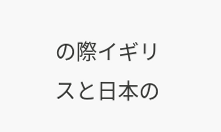の際イギリスと日本の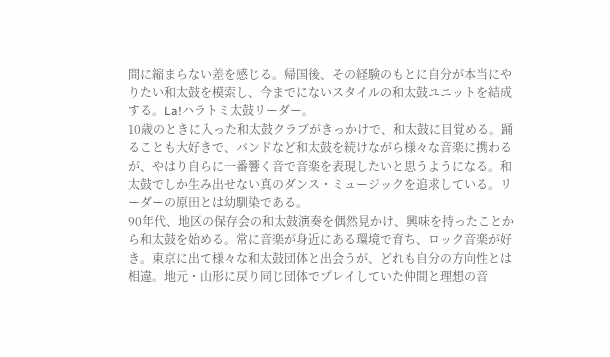間に縮まらない差を感じる。帰国後、その経験のもとに自分が本当にやりたい和太鼓を模索し、今までにないスタイルの和太鼓ユニットを結成する。La!ハラトミ太鼓リーダー。
10歳のときに入った和太鼓クラブがきっかけで、和太鼓に目覚める。踊ることも大好きで、バンドなど和太鼓を続けながら様々な音楽に携わるが、やはり自らに一番響く音で音楽を表現したいと思うようになる。和太鼓でしか生み出せない真のダンス・ミュージックを追求している。リーダーの原田とは幼馴染である。
90年代、地区の保存会の和太鼓演奏を偶然見かけ、興味を持ったことから和太鼓を始める。常に音楽が身近にある環境で育ち、ロック音楽が好き。東京に出て様々な和太鼓団体と出会うが、どれも自分の方向性とは相違。地元・山形に戻り同じ団体でプレイしていた仲間と理想の音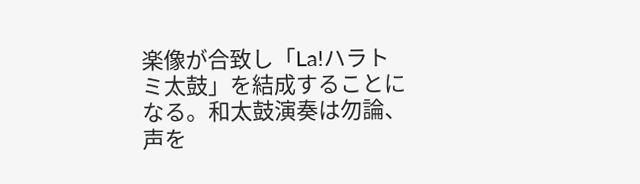楽像が合致し「La!ハラトミ太鼓」を結成することになる。和太鼓演奏は勿論、声を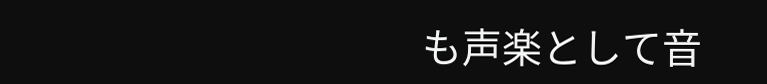も声楽として音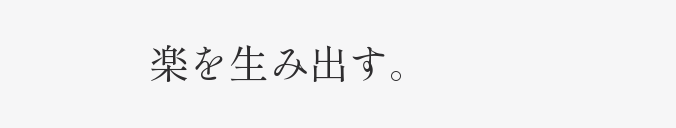楽を生み出す。